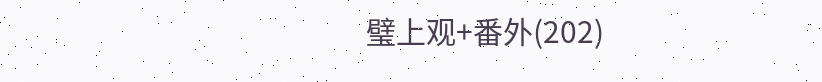璧上观+番外(202)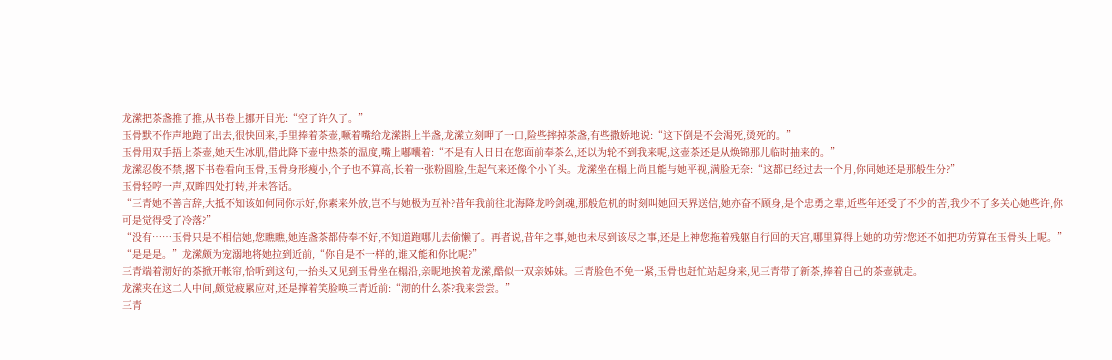龙潆把茶盏推了推,从书卷上挪开目光:“空了许久了。”
玉骨默不作声地跑了出去,很快回来,手里捧着茶壶,噘着嘴给龙潆斟上半盏,龙潆立刻呷了一口,险些摔掉茶盏,有些撒娇地说:“这下倒是不会渴死,烫死的。”
玉骨用双手捂上茶壶,她天生冰肌,借此降下壶中热茶的温度,嘴上嘟囔着:“不是有人日日在您面前奉茶么,还以为轮不到我来呢,这壶茶还是从焕锦那儿临时抽来的。”
龙潆忍俊不禁,撂下书卷看向玉骨,玉骨身形瘦小,个子也不算高,长着一张粉圆脸,生起气来还像个小丫头。龙潆坐在榻上尚且能与她平视,满脸无奈:“这都已经过去一个月,你同她还是那般生分?”
玉骨轻哼一声,双眸四处打转,并未答话。
“三青她不善言辞,大抵不知该如何同你示好,你素来外放,岂不与她极为互补?昔年我前往北海降龙吟剑魂,那般危机的时刻叫她回天界送信,她亦奋不顾身,是个忠勇之辈,近些年还受了不少的苦,我少不了多关心她些许,你可是觉得受了冷落?”
“没有……玉骨只是不相信她,您瞧瞧,她连盏茶都侍奉不好,不知道跑哪儿去偷懒了。再者说,昔年之事,她也未尽到该尽之事,还是上神您拖着残躯自行回的天宫,哪里算得上她的功劳?您还不如把功劳算在玉骨头上呢。”
“是是是。”龙潆颇为宠溺地将她拉到近前,“你自是不一样的,谁又能和你比呢?”
三青端着沏好的茶掀开帐帘,恰听到这句,一抬头又见到玉骨坐在榻沿,亲昵地挨着龙潆,酷似一双亲姊妹。三青脸色不免一紧,玉骨也赶忙站起身来,见三青带了新茶,捧着自己的茶壶就走。
龙潆夹在这二人中间,颇觉疲累应对,还是撑着笑脸唤三青近前:“沏的什么茶?我来尝尝。”
三青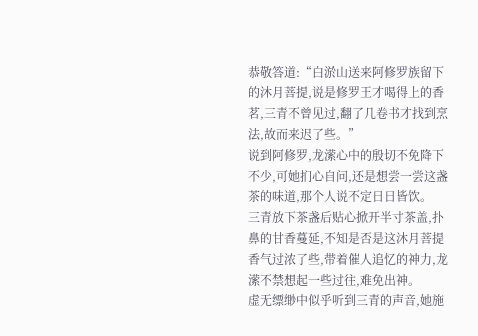恭敬答道:“白淤山送来阿修罗族留下的沐月菩提,说是修罗王才喝得上的香茗,三青不曾见过,翻了几卷书才找到烹法,故而来迟了些。”
说到阿修罗,龙潆心中的殷切不免降下不少,可她扪心自问,还是想尝一尝这盏茶的味道,那个人说不定日日皆饮。
三青放下茶盏后贴心掀开半寸茶盖,扑鼻的甘香蔓延,不知是否是这沐月菩提香气过浓了些,带着催人追忆的神力,龙潆不禁想起一些过往,难免出神。
虚无缥缈中似乎听到三青的声音,她施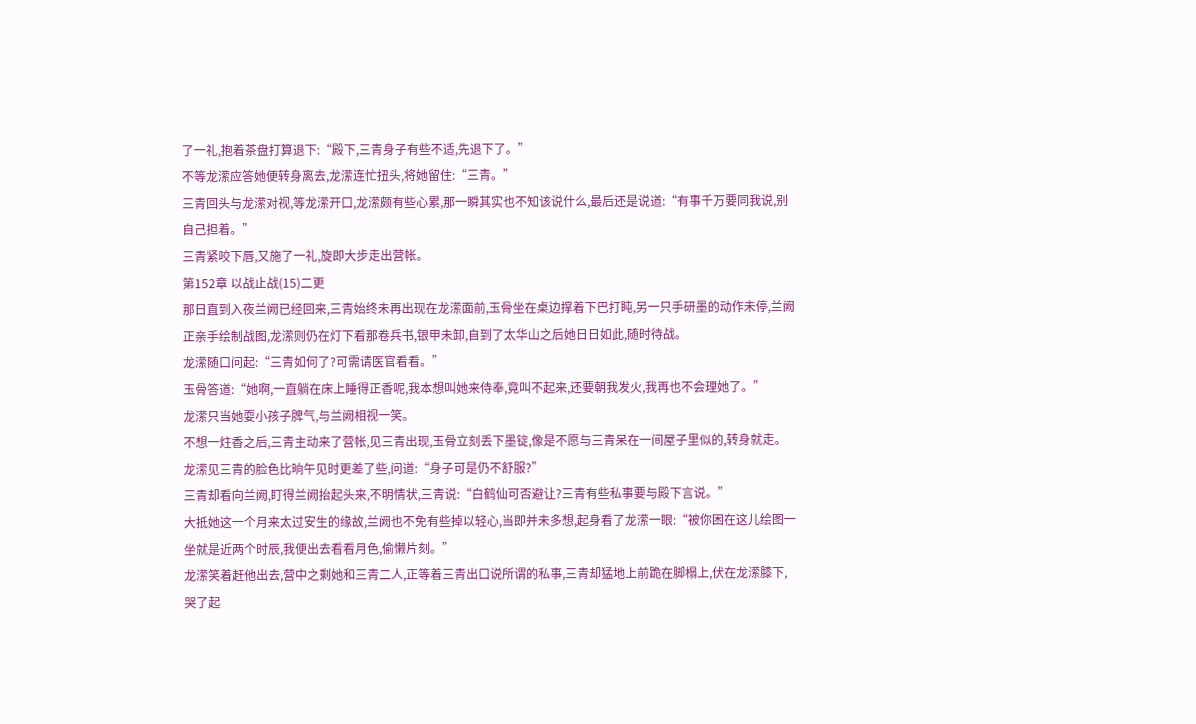了一礼,抱着茶盘打算退下:“殿下,三青身子有些不适,先退下了。”
不等龙潆应答她便转身离去,龙潆连忙扭头,将她留住:“三青。”
三青回头与龙潆对视,等龙潆开口,龙潆颇有些心累,那一瞬其实也不知该说什么,最后还是说道:“有事千万要同我说,别自己担着。”
三青紧咬下唇,又施了一礼,旋即大步走出营帐。
第152章 以战止战(15)二更
那日直到入夜兰阙已经回来,三青始终未再出现在龙潆面前,玉骨坐在桌边撑着下巴打盹,另一只手研墨的动作未停,兰阙正亲手绘制战图,龙潆则仍在灯下看那卷兵书,银甲未卸,自到了太华山之后她日日如此,随时待战。
龙潆随口问起:“三青如何了?可需请医官看看。”
玉骨答道:“她啊,一直躺在床上睡得正香呢,我本想叫她来侍奉,竟叫不起来,还要朝我发火,我再也不会理她了。”
龙潆只当她耍小孩子脾气,与兰阙相视一笑。
不想一炷香之后,三青主动来了营帐,见三青出现,玉骨立刻丢下墨锭,像是不愿与三青呆在一间屋子里似的,转身就走。
龙潆见三青的脸色比晌午见时更差了些,问道:“身子可是仍不舒服?”
三青却看向兰阙,盯得兰阙抬起头来,不明情状,三青说:“白鹤仙可否避让?三青有些私事要与殿下言说。”
大抵她这一个月来太过安生的缘故,兰阙也不免有些掉以轻心,当即并未多想,起身看了龙潆一眼:“被你困在这儿绘图一坐就是近两个时辰,我便出去看看月色,偷懒片刻。”
龙潆笑着赶他出去,营中之剩她和三青二人,正等着三青出口说所谓的私事,三青却猛地上前跪在脚榻上,伏在龙潆膝下,哭了起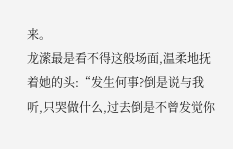来。
龙潆最是看不得这般场面,温柔地抚着她的头:“发生何事?倒是说与我听,只哭做什么,过去倒是不曾发觉你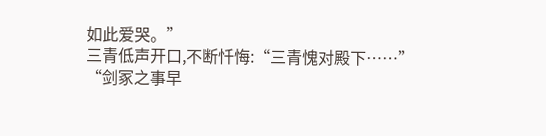如此爱哭。”
三青低声开口,不断忏悔:“三青愧对殿下……”
“剑冢之事早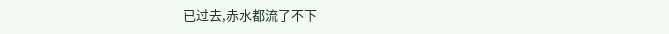已过去,赤水都流了不下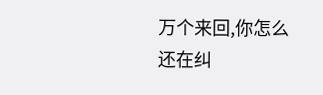万个来回,你怎么还在纠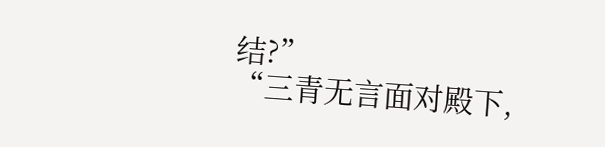结?”
“三青无言面对殿下,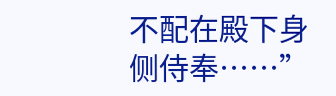不配在殿下身侧侍奉……”